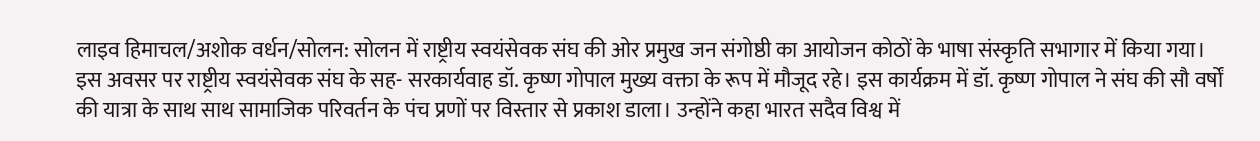लाइव हिमाचल/अशोक वर्धन/सोलन: सोलन में राष्ट्रीय स्वयंसेवक संघ की ओर प्रमुख जन संगोष्ठी का आयोजन कोठों के भाषा संस्कृति सभागार में किया गया। इस अवसर पर राष्ट्रीय स्वयंसेवक संघ के सह- सरकार्यवाह डॉ. कृष्ण गोपाल मुख्य वक्ता के रूप में मौजूद रहे। इस कार्यक्रम में डॉ. कृष्ण गोपाल ने संघ की सौ वर्षों की यात्रा के साथ साथ सामाजिक परिवर्तन के पंच प्रणों पर विस्तार से प्रकाश डाला। उन्होंने कहा भारत सदैव विश्व में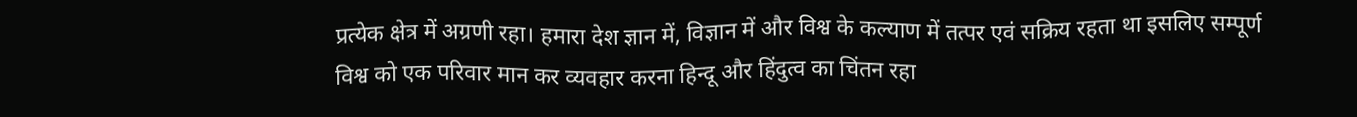प्रत्येक क्षेत्र में अग्रणी रहा। हमारा देश ज्ञान में, विज्ञान में और विश्व के कल्याण में तत्पर एवं सक्रिय रहता था इसलिए सम्पूर्ण विश्व को एक परिवार मान कर व्यवहार करना हिन्दू और हिंदुत्व का चिंतन रहा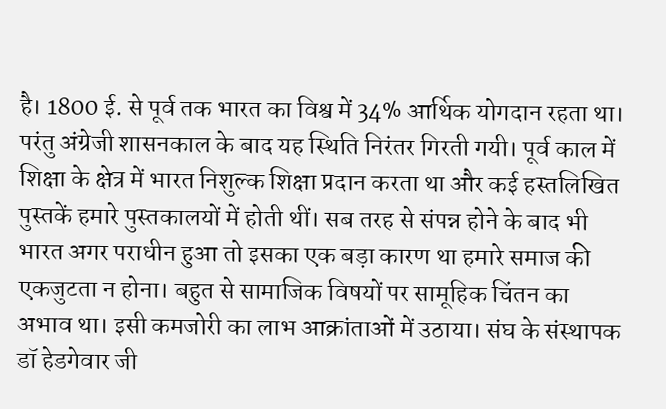है। 1800 ई. से पूर्व तक भारत का विश्व में 34% आर्थिक योगदान रहता था। परंतु अंग्रेजी शासनकाल के बाद यह स्थिति निरंतर गिरती गयी। पूर्व काल में शिक्षा के क्षेत्र में भारत निशुल्क शिक्षा प्रदान करता था और कई हस्तलिखित पुस्तकें हमारे पुस्तकालयों में होती थीं। सब तरह से संपन्न होने के बाद भी भारत अगर पराधीन हुआ तो इसका एक बड़ा कारण था हमारे समाज की एकजुटता न होना। बहुत से सामाजिक विषयों पर सामूहिक चिंतन का अभाव था। इसी कमजोरी का लाभ आक्रांताओं में उठाया। संघ के संस्थापक डॉ हेडगेवार जी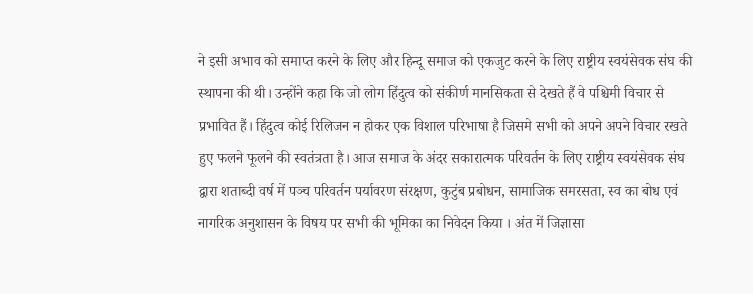ने इसी अभाव को समाप्त करने के लिए और हिन्दू समाज को एकजुट करने के लिए राष्ट्रीय स्वयंसेवक संघ की स्थापना की थी। उन्होंने कहा कि जो लोग हिंदुत्व को संकीर्ण मानसिकता से देखते हैं वे पश्चिमी विचार से प्रभावित हैं। हिंदुत्व कोई रिलिजन न होकर एक विशाल परिभाषा है जिसमे सभी को अपने अपने विचार रखते हुए फलने फूलने की स्वतंत्रता है। आज समाज के अंदर सकारात्मक परिवर्तन के लिए राष्ट्रीय स्वयंसेवक संघ द्वारा शताब्दी वर्ष में पञ्च परिवर्तन पर्यावरण संरक्षण, कुटुंब प्रबोधन, सामाजिक समरसता, स्व का बोध एवं नागरिक अनुशासन के विषय पर सभी की भूमिका का निवेदन किया । अंत में जिज्ञासा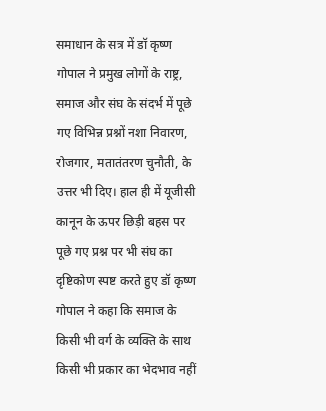समाधान के सत्र में डॉ कृष्ण गोपाल ने प्रमुख लोगों के राष्ट्र, समाज और संघ के संदर्भ में पूछे गए विभिन्न प्रश्नों नशा निवारण, रोजगार, मतातंतरण चुनौती, के उत्तर भी दिए। हाल ही में यूजीसी कानून के ऊपर छिड़ी बहस पर पूछे गए प्रश्न पर भी संघ का दृष्टिकोण स्पष्ट करते हुए डॉ कृष्ण गोपाल ने कहा कि समाज के किसी भी वर्ग के व्यक्ति के साथ किसी भी प्रकार का भेदभाव नहीं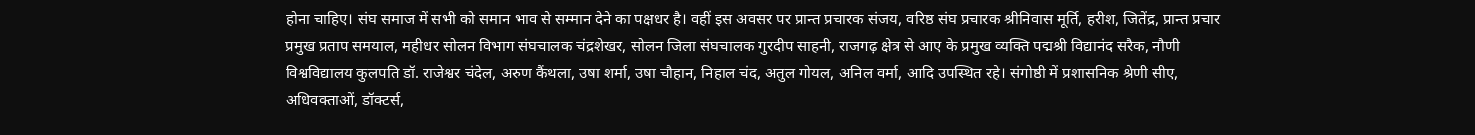होना चाहिए। संघ समाज में सभी को समान भाव से सम्मान देने का पक्षधर है। वहीं इस अवसर पर प्रान्त प्रचारक संजय, वरिष्ठ संघ प्रचारक श्रीनिवास मूर्ति, हरीश, जितेंद्र, प्रान्त प्रचार प्रमुख प्रताप समयाल, महीधर सोलन विभाग संघचालक चंद्रशेखर, सोलन जिला संघचालक गुरदीप साहनी, राजगढ़ क्षेत्र से आए के प्रमुख व्यक्ति पद्मश्री विद्यानंद सरैक, नौणी विश्वविद्यालय कुलपति डॉ. राजेश्वर चंदेल, अरुण कैंथला, उषा शर्मा, उषा चौहान, निहाल चंद, अतुल गोयल, अनिल वर्मा, आदि उपस्थित रहे। संगोष्ठी में प्रशासनिक श्रेणी सीए, अधिवक्ताओं, डॉक्टर्स,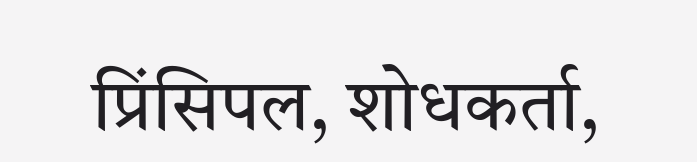प्रिंसिपल, शोधकर्ता,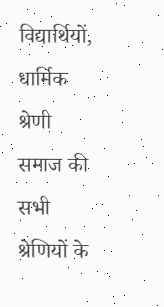विद्यार्थियों, धार्मिक श्रेणी समाज की सभी श्रेणियों के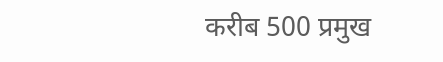करीब 500 प्रमुख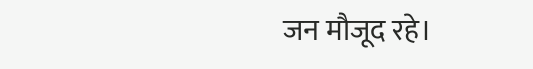जन मौजूद रहे।